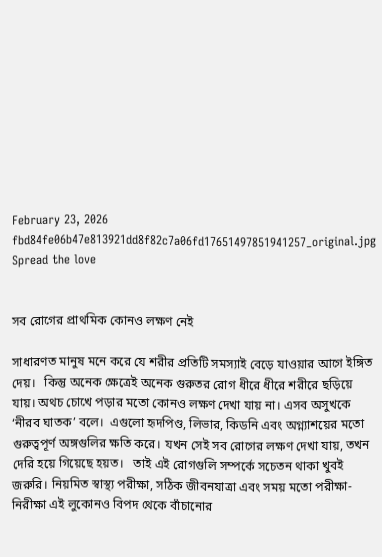February 23, 2026
fbd84fe06b47e813921dd8f82c7a06fd17651497851941257_original.jpg
Spread the love


সব রোগের প্রাথমিক কোনও লক্ষণ নেই

সাধারণত মানুষ মনে করে যে শরীর প্রতিটি সমস্যাই বেড়ে যাওয়ার আগে ইঙ্গিত দেয়।   কিন্তু অনেক ক্ষেত্রেই অনেক গুরুতর রোগ ধীরে ধীরে শরীরে ছড়িয়ে যায়। অথচ চোখে পড়ার মতো কোনও লক্ষণ দেখা যায় না। এসব অসুখকে ‘নীরব ঘাতক’ বলে।  এগুলো হৃদপিণ্ড, লিভার, কিডনি এবং অগ্ন্যাশয়ের মতো গুরুত্বপূর্ণ অঙ্গগুলির ক্ষতি করে। যখন সেই সব রোগের লক্ষণ দেখা যায়, তখন দেরি হয়ে গিয়েছে হয়ত।   তাই এই রোগগুলি সম্পর্কে সচেতন থাকা খুবই জরুরি। নিয়মিত স্বাস্থ্য পরীক্ষা, সঠিক জীবনযাত্রা এবং সময় মতো পরীক্ষা-নিরীক্ষা এই লুকোনও বিপদ থেকে বাঁচানোর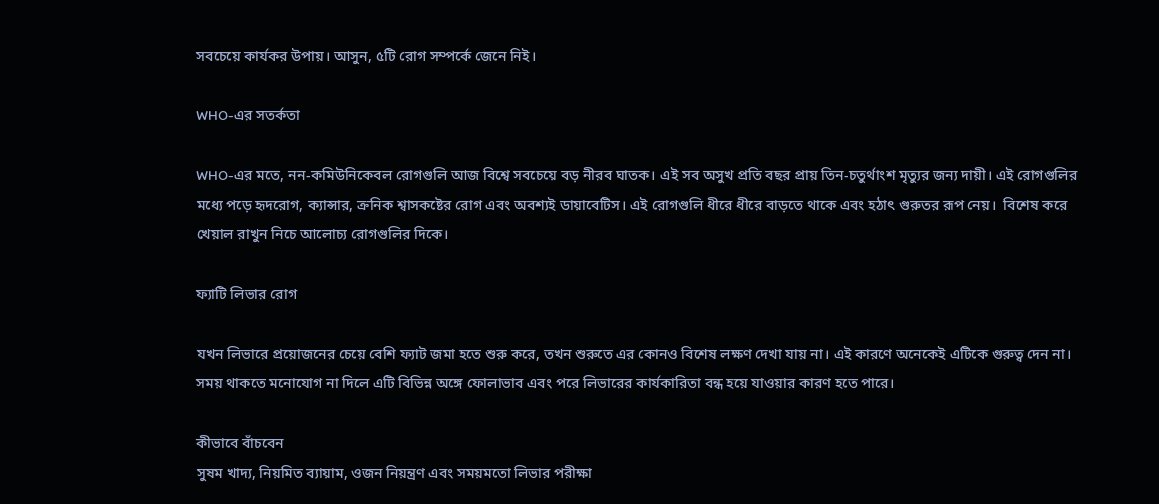সবচেয়ে কার্যকর উপায়। আসুন, ৫টি রোগ সম্পর্কে জেনে নিই।

WHO-এর সতর্কতা

WHO-এর মতে, নন-কমিউনিকেবল রোগগুলি আজ বিশ্বে সবচেয়ে বড় নীরব ঘাতক। এই সব অসুখ প্রতি বছর প্রায় তিন-চতুর্থাংশ মৃত্যুর জন্য দায়ী। এই রোগগুলির মধ্যে পড়ে হৃদরোগ, ক্যান্সার, ক্রনিক শ্বাসকষ্টের রোগ এবং অবশ্যই ডায়াবেটিস। এই রোগগুলি ধীরে ধীরে বাড়তে থাকে এবং হঠাৎ গুরুতর রূপ নেয়।  বিশেষ করে খেয়াল রাখুন নিচে আলোচ্য রোগগুলির দিকে।

ফ্যাটি লিভার রোগ

যখন লিভারে প্রয়োজনের চেয়ে বেশি ফ্যাট জমা হতে শুরু করে, তখন শুরুতে এর কোনও বিশেষ লক্ষণ দেখা যায় না। এই কারণে অনেকেই এটিকে গুরুত্ব দেন না। সময় থাকতে মনোযোগ না দিলে এটি বিভিন্ন অঙ্গে ফোলাভাব এবং পরে লিভারের কার্যকারিতা বন্ধ হয়ে যাওয়ার কারণ হতে পারে।

কীভাবে বাঁচবেন
সুষম খাদ্য, নিয়মিত ব্যায়াম, ওজন নিয়ন্ত্রণ এবং সময়মতো লিভার পরীক্ষা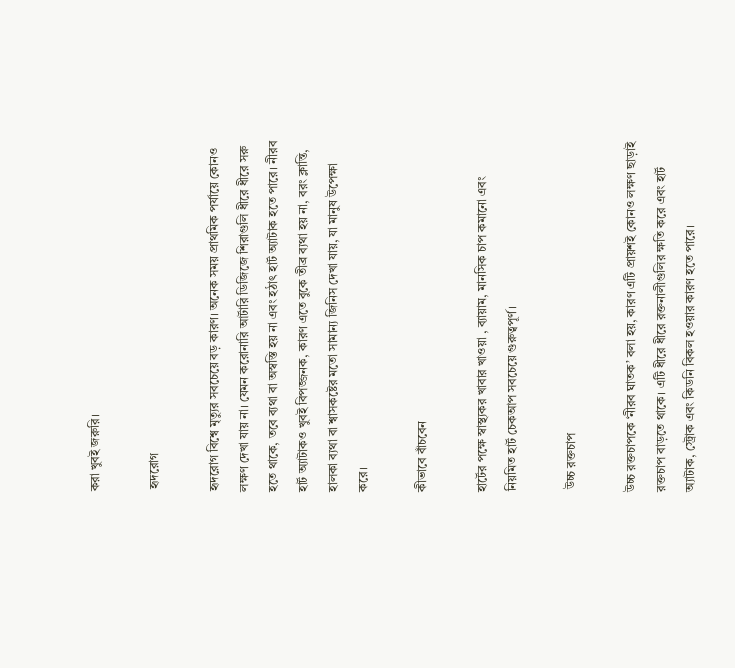করা খুবই জরুরি।

 হৃদরোগ

হৃদরোগ বিশ্বে মৃত্যুর সবচেয়ে বড় কারণ। অনেক সময় প্রাথমিক পর্যায়ে কোনও লক্ষণ দেখা যায় না। যেমন করোনারি আর্টারি ডিজিজে শিরাগুলি ধীরে ধীরে সরু হতে থাকে, তবে ব্যথা বা অস্বস্তি হয় না এবং হঠাৎ হার্ট অ্যাটাক হতে পারে। নীরব হার্ট অ্যাটাকও খুবই বিপজ্জনক, কারণ এতে বুকে তীব্র ব্যথা হয় না, বরং ক্লান্তি, হালকা ব্যথা বা শ্বাসকষ্টের মতো সামান্য জিনিস দেখা যায়, যা মানুষ উপেক্ষা করে।

কীভাবে বাঁচবেন

হার্টের পক্ষে স্বাস্থ্যকর খাবার খাওয়া , ব্যায়াম, মানসিক চাপ কমানো এবং নিয়মিত হার্ট চেকআপ সবচেয়ে গুরুত্বপূর্ণ।

 উচ্চ রক্তচাপ

উচ্চ রক্তচাপকে ‘নীরব ঘাতক’ বলা হয়, কারণ এটি প্রায়শই কোনও লক্ষণ ছাড়াই রক্তচাপ বাড়তে থাকে। এটি ধীরে ধীরে রক্তনালীগুলির ক্ষতি করে এবং হার্ট অ্যাটাক, স্ট্রোক এবং কিডনি বিকল হওয়ার কারণ হতে পারে।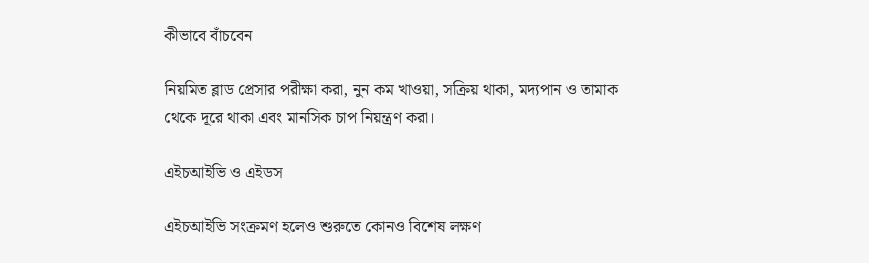কীভাবে বাঁচবেন

নিয়মিত ব্লাড প্রেসার পরীক্ষা করা, নুন কম খাওয়া, সক্রিয় থাকা, মদ্যপান ও তামাক থেকে দূরে থাকা এবং মানসিক চাপ নিয়ন্ত্রণ করা।

এইচআইভি ও এইডস

এইচআইভি সংক্রমণ হলেও শুরুতে কোনও বিশেষ লক্ষণ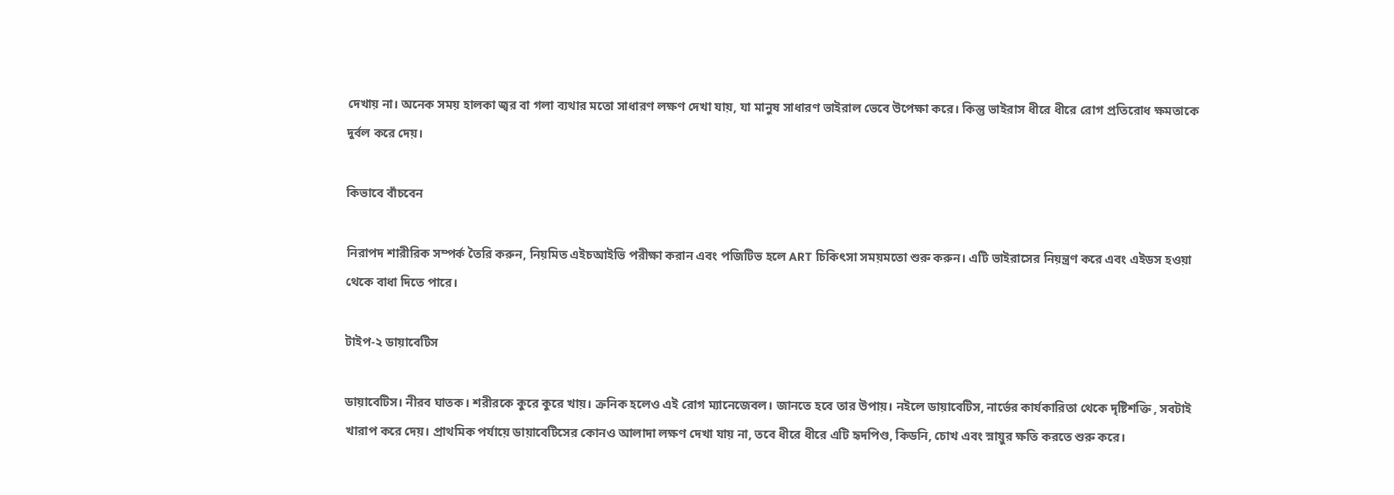দেখায় না। অনেক সময় হালকা জ্বর বা গলা ব্যথার মতো সাধারণ লক্ষণ দেখা যায়, যা মানুষ সাধারণ ভাইরাল ভেবে উপেক্ষা করে। কিন্তু ভাইরাস ধীরে ধীরে রোগ প্রতিরোধ ক্ষমতাকে দুর্বল করে দেয়।

কিভাবে বাঁচবেন

নিরাপদ শারীরিক সম্পর্ক তৈরি করুন, নিয়মিত এইচআইভি পরীক্ষা করান এবং পজিটিভ হলে ART চিকিৎসা সময়মতো শুরু করুন। এটি ভাইরাসের নিয়ন্ত্রণ করে এবং এইডস হওয়া থেকে বাধা দিতে পারে।

টাইপ-২ ডায়াবেটিস

ডায়াবেটিস। নীরব ঘাতক। শরীরকে কুরে কুরে খায়। ক্রনিক হলেও এই রোগ ম্যানেজেবল। জানতে হবে তার উপায়। নইলে ডায়াবেটিস, নার্ভের কার্যকারিতা থেকে দৃষ্টিশক্তি , সবটাই খারাপ করে দেয়। প্রাথমিক পর্যায়ে ডায়াবেটিসের কোনও আলাদা লক্ষণ দেখা যায় না, তবে ধীরে ধীরে এটি হৃদপিণ্ড, কিডনি, চোখ এবং স্নায়ুর ক্ষতি করতে শুরু করে।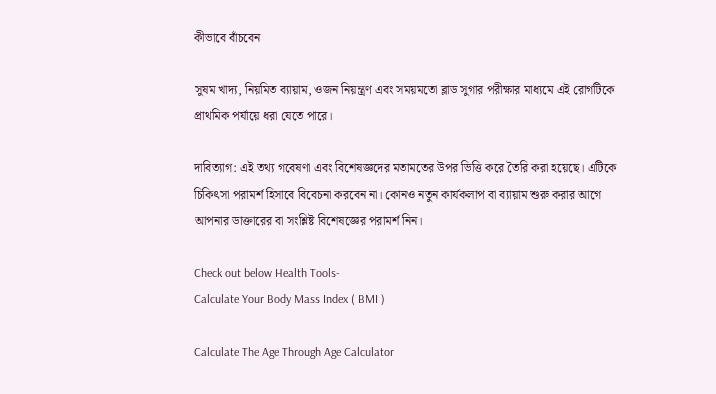কীভাবে বাঁচবেন

সুষম খাদ্য, নিয়মিত ব্যায়াম, ওজন নিয়ন্ত্রণ এবং সময়মতো ব্লাড সুগার পরীক্ষার মাধ্যমে এই রোগটিকে প্রাথমিক পর্যায়ে ধরা যেতে পারে।

দাবিত্যাগ: এই তথ্য গবেষণা এবং বিশেষজ্ঞদের মতামতের উপর ভিত্তি করে তৈরি করা হয়েছে। এটিকে চিকিৎসা পরামর্শ হিসাবে বিবেচনা করবেন না। কোনও নতুন কার্যকলাপ বা ব্যায়াম শুরু করার আগে আপনার ডাক্তারের বা সংশ্লিষ্ট বিশেষজ্ঞের পরামর্শ নিন।

Check out below Health Tools-
Calculate Your Body Mass Index ( BMI )

Calculate The Age Through Age Calculator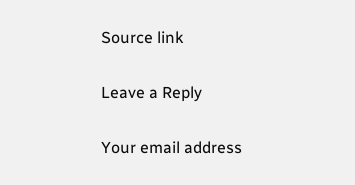Source link

Leave a Reply

Your email address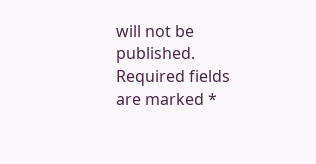will not be published. Required fields are marked *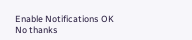Enable Notifications OK No thanks